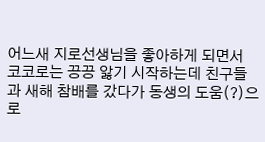어느새 지로선생님을 좋아하게 되면서 코코로는 끙끙 앓기 시작하는데 친구들과 새해 참배를 갔다가 동생의 도움(?)으로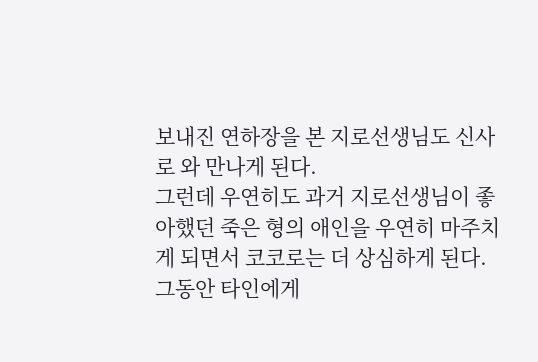보내진 연하장을 본 지로선생님도 신사로 와 만나게 된다.
그런데 우연히도 과거 지로선생님이 좋아했던 죽은 형의 애인을 우연히 마주치게 되면서 코코로는 더 상심하게 된다.
그동안 타인에게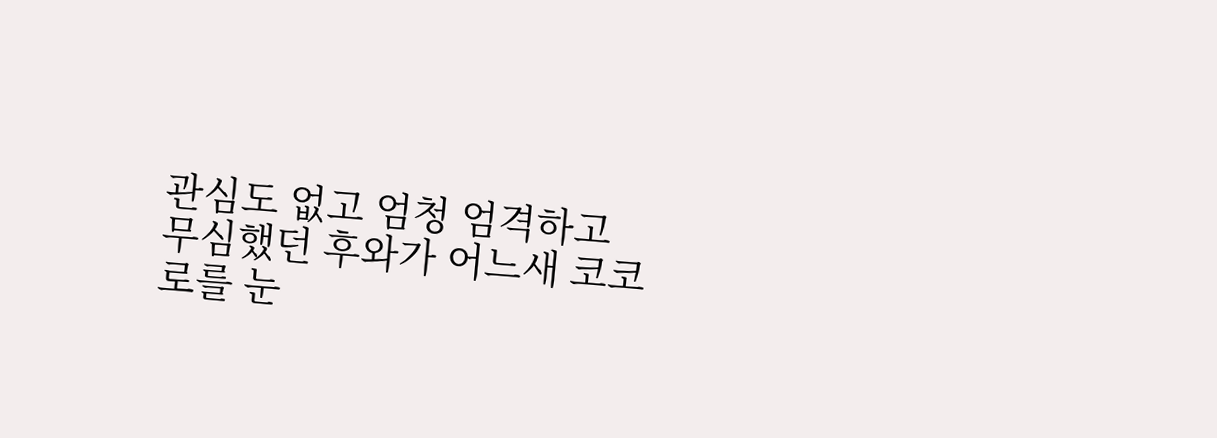관심도 없고 엄청 엄격하고 무심했던 후와가 어느새 코코로를 눈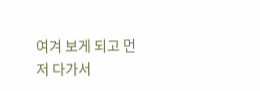여겨 보게 되고 먼저 다가서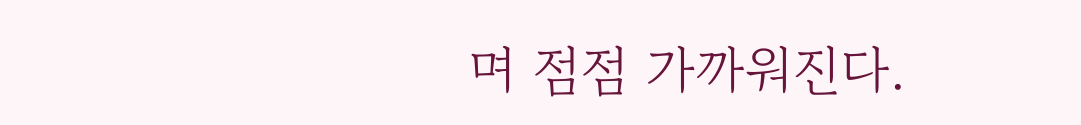며 점점 가까워진다.